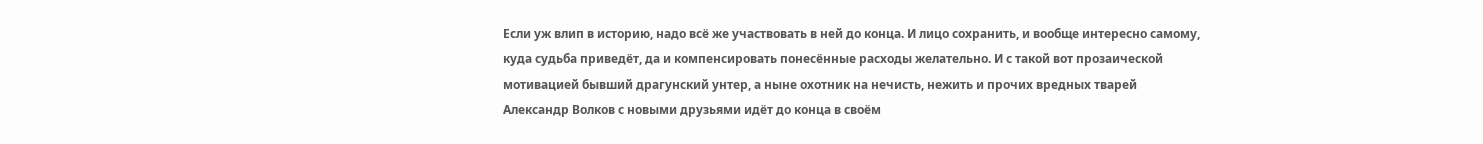Если уж влип в историю, надо всё же участвовать в ней до конца. И лицо сохранить, и вообще интересно самому, куда судьба приведёт, да и компенсировать понесённые расходы желательно. И с такой вот прозаической мотивацией бывший драгунский унтер, а ныне охотник на нечисть, нежить и прочих вредных тварей Александр Волков с новыми друзьями идёт до конца в своём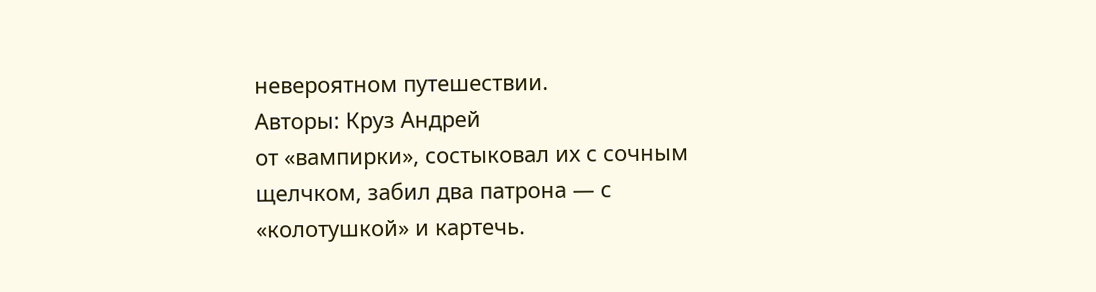невероятном путешествии.
Авторы: Круз Андрей
от «вампирки», состыковал их с сочным щелчком, забил два патрона — с «колотушкой» и картечь.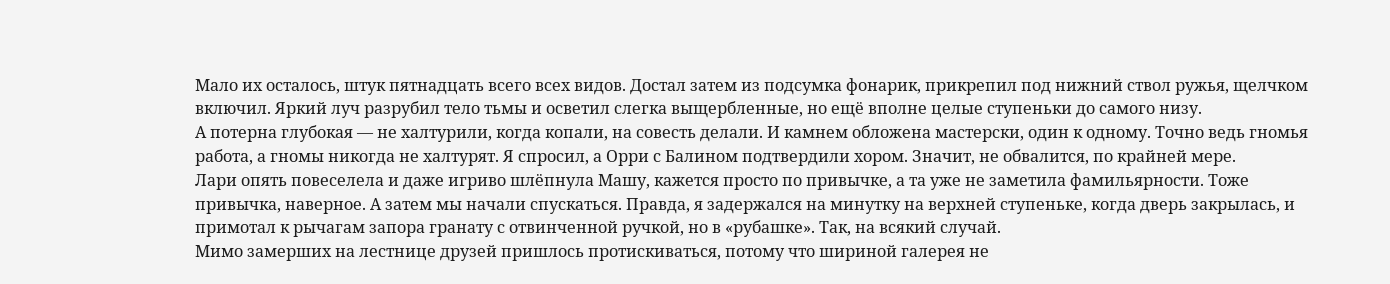Мало их осталось, штук пятнадцать всего всех видов. Достал затем из подсумка фонарик, прикрепил под нижний ствол ружья, щелчком включил. Яркий луч разрубил тело тьмы и осветил слегка выщербленные, но ещё вполне целые ступеньки до самого низу.
А потерна глубокая — не халтурили, когда копали, на совесть делали. И камнем обложена мастерски, один к одному. Точно ведь гномья работа, а гномы никогда не халтурят. Я спросил, а Орри с Балином подтвердили хором. Значит, не обвалится, по крайней мере.
Лари опять повеселела и даже игриво шлёпнула Машу, кажется просто по привычке, а та уже не заметила фамильярности. Тоже привычка, наверное. А затем мы начали спускаться. Правда, я задержался на минутку на верхней ступеньке, когда дверь закрылась, и примотал к рычагам запора гранату с отвинченной ручкой, но в «рубашке». Так, на всякий случай.
Мимо замерших на лестнице друзей пришлось протискиваться, потому что шириной галерея не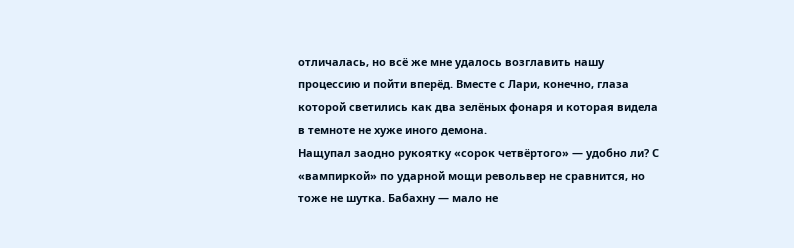отличалась, но всё же мне удалось возглавить нашу процессию и пойти вперёд. Вместе с Лари, конечно, глаза которой светились как два зелёных фонаря и которая видела в темноте не хуже иного демона.
Нащупал заодно рукоятку «сорок четвёртого» — удобно ли? С «вампиркой» по ударной мощи револьвер не сравнится, но тоже не шутка. Бабахну — мало не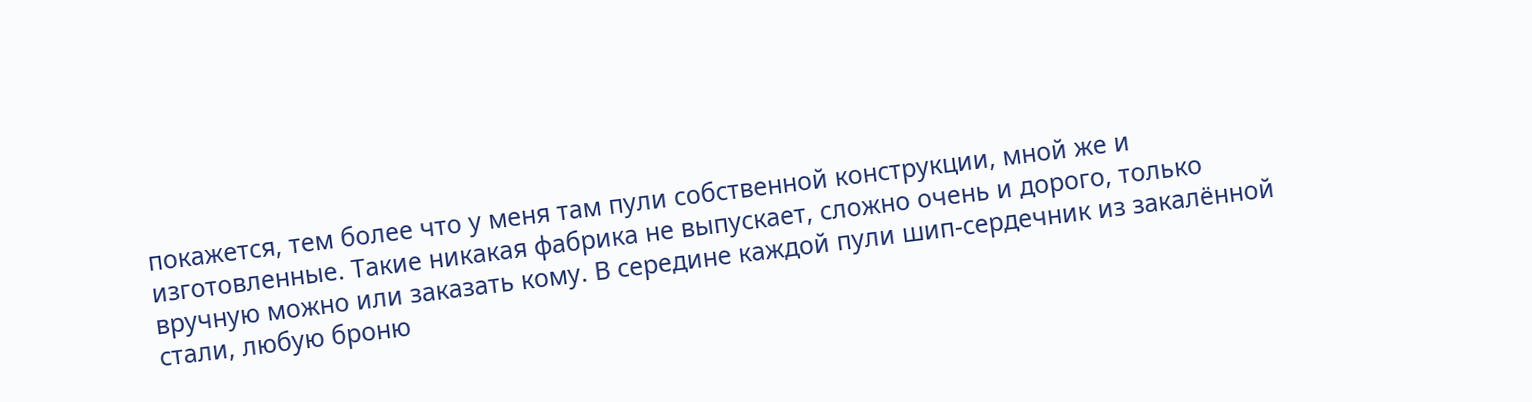покажется, тем более что у меня там пули собственной конструкции, мной же и изготовленные. Такие никакая фабрика не выпускает, сложно очень и дорого, только вручную можно или заказать кому. В середине каждой пули шип-сердечник из закалённой стали, любую броню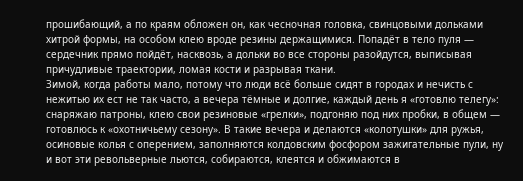прошибающий, а по краям обложен он, как чесночная головка, свинцовыми дольками хитрой формы, на особом клею вроде резины держащимися. Попадёт в тело пуля — сердечник прямо пойдёт, насквозь, а дольки во все стороны разойдутся, выписывая причудливые траектории, ломая кости и разрывая ткани.
Зимой, когда работы мало, потому что люди всё больше сидят в городах и нечисть с нежитью их ест не так часто, а вечера тёмные и долгие, каждый день я «готовлю телегу»: снаряжаю патроны, клею свои резиновые «грелки», подгоняю под них пробки, в общем — готовлюсь к «охотничьему сезону». В такие вечера и делаются «колотушки» для ружья, осиновые колья с оперением, заполняются колдовским фосфором зажигательные пули, ну и вот эти револьверные льются, собираются, клеятся и обжимаются в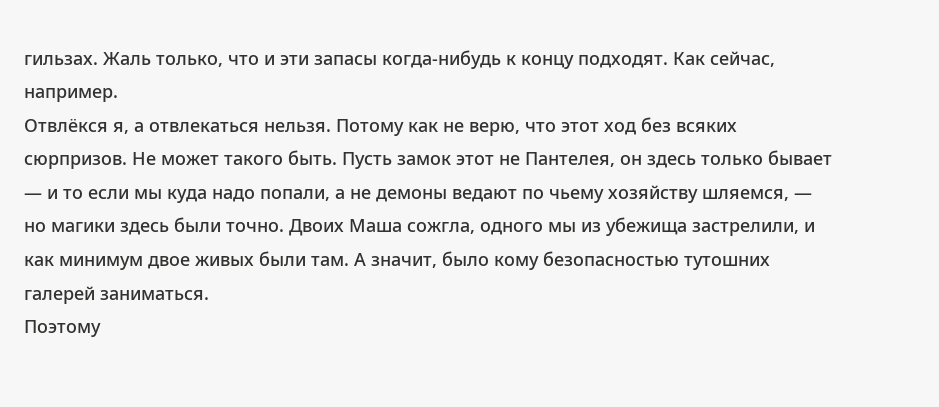гильзах. Жаль только, что и эти запасы когда-нибудь к концу подходят. Как сейчас, например.
Отвлёкся я, а отвлекаться нельзя. Потому как не верю, что этот ход без всяких сюрпризов. Не может такого быть. Пусть замок этот не Пантелея, он здесь только бывает — и то если мы куда надо попали, а не демоны ведают по чьему хозяйству шляемся, — но магики здесь были точно. Двоих Маша сожгла, одного мы из убежища застрелили, и как минимум двое живых были там. А значит, было кому безопасностью тутошних галерей заниматься.
Поэтому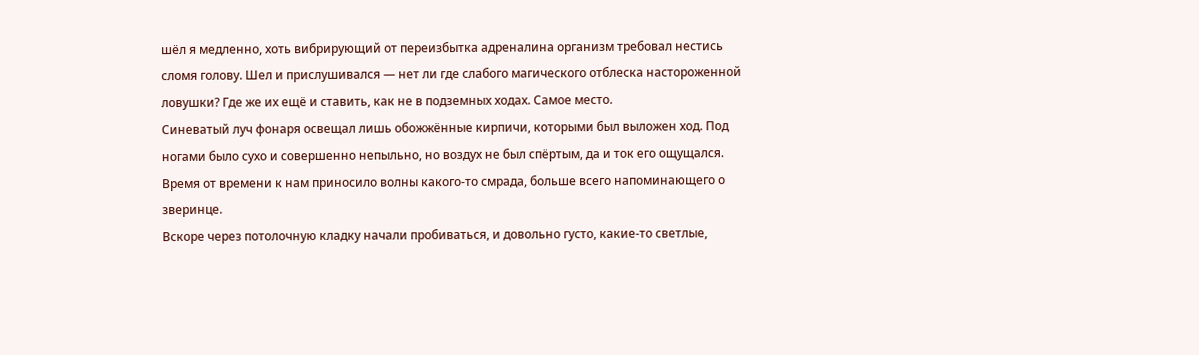шёл я медленно, хоть вибрирующий от переизбытка адреналина организм требовал нестись сломя голову. Шел и прислушивался — нет ли где слабого магического отблеска настороженной ловушки? Где же их ещё и ставить, как не в подземных ходах. Самое место.
Синеватый луч фонаря освещал лишь обожжённые кирпичи, которыми был выложен ход. Под ногами было сухо и совершенно непыльно, но воздух не был спёртым, да и ток его ощущался. Время от времени к нам приносило волны какого-то смрада, больше всего напоминающего о зверинце.
Вскоре через потолочную кладку начали пробиваться, и довольно густо, какие-то светлые,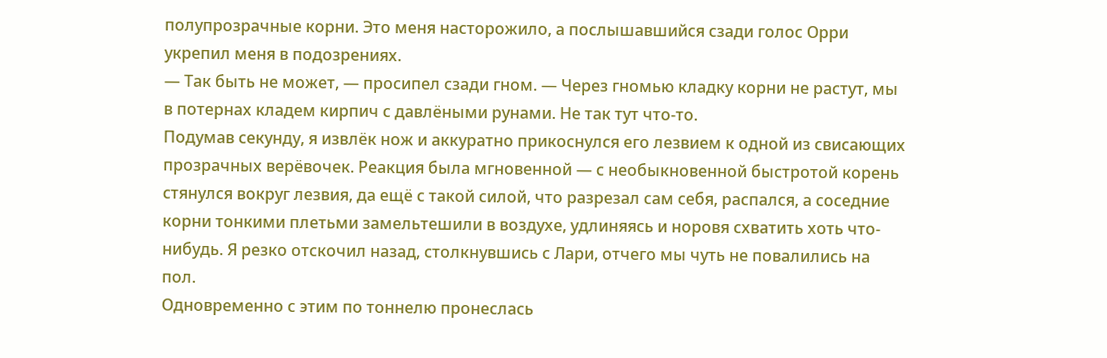полупрозрачные корни. Это меня насторожило, а послышавшийся сзади голос Орри укрепил меня в подозрениях.
— Так быть не может, — просипел сзади гном. — Через гномью кладку корни не растут, мы в потернах кладем кирпич с давлёными рунами. Не так тут что-то.
Подумав секунду, я извлёк нож и аккуратно прикоснулся его лезвием к одной из свисающих прозрачных верёвочек. Реакция была мгновенной — с необыкновенной быстротой корень стянулся вокруг лезвия, да ещё с такой силой, что разрезал сам себя, распался, а соседние корни тонкими плетьми замельтешили в воздухе, удлиняясь и норовя схватить хоть что-нибудь. Я резко отскочил назад, столкнувшись с Лари, отчего мы чуть не повалились на пол.
Одновременно с этим по тоннелю пронеслась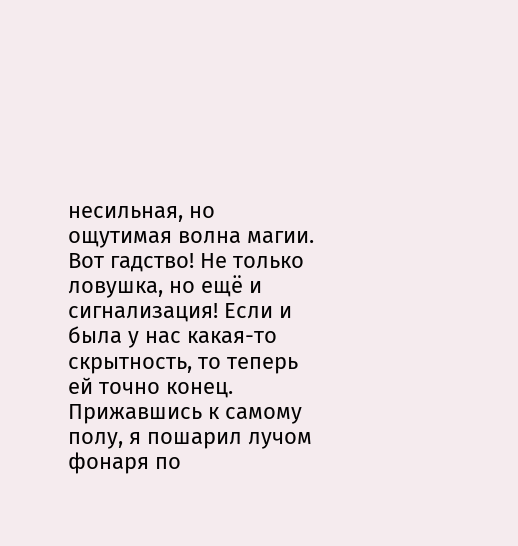несильная, но ощутимая волна магии. Вот гадство! Не только ловушка, но ещё и сигнализация! Если и была у нас какая-то скрытность, то теперь ей точно конец.
Прижавшись к самому полу, я пошарил лучом фонаря по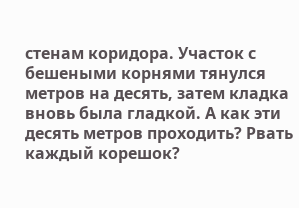стенам коридора. Участок с бешеными корнями тянулся метров на десять, затем кладка вновь была гладкой. А как эти десять метров проходить? Рвать каждый корешок?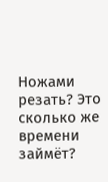Ножами резать? Это сколько же времени займёт?